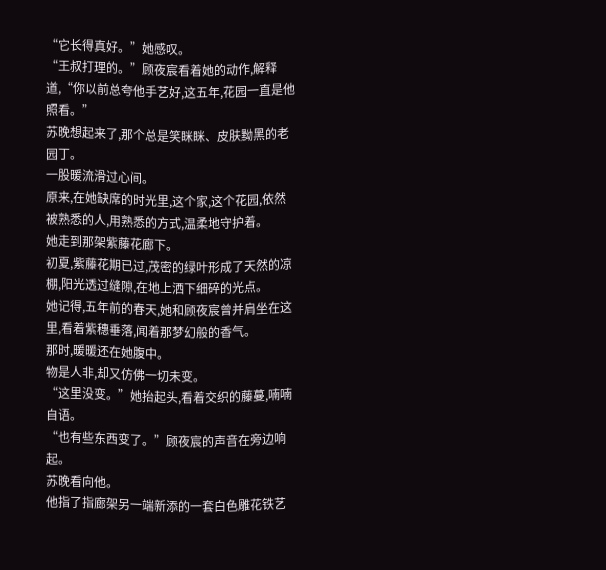“它长得真好。”她感叹。
“王叔打理的。”顾夜宸看着她的动作,解释道,“你以前总夸他手艺好,这五年,花园一直是他照看。”
苏晚想起来了,那个总是笑眯眯、皮肤黝黑的老园丁。
一股暖流滑过心间。
原来,在她缺席的时光里,这个家,这个花园,依然被熟悉的人,用熟悉的方式,温柔地守护着。
她走到那架紫藤花廊下。
初夏,紫藤花期已过,茂密的绿叶形成了天然的凉棚,阳光透过缝隙,在地上洒下细碎的光点。
她记得,五年前的春天,她和顾夜宸曾并肩坐在这里,看着紫穗垂落,闻着那梦幻般的香气。
那时,暖暖还在她腹中。
物是人非,却又仿佛一切未变。
“这里没变。”她抬起头,看着交织的藤蔓,喃喃自语。
“也有些东西变了。”顾夜宸的声音在旁边响起。
苏晚看向他。
他指了指廊架另一端新添的一套白色雕花铁艺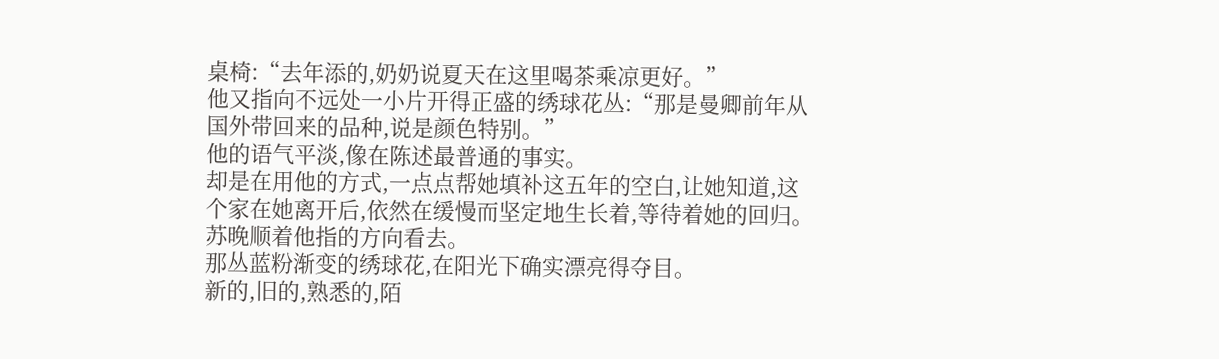桌椅:“去年添的,奶奶说夏天在这里喝茶乘凉更好。”
他又指向不远处一小片开得正盛的绣球花丛:“那是曼卿前年从国外带回来的品种,说是颜色特别。”
他的语气平淡,像在陈述最普通的事实。
却是在用他的方式,一点点帮她填补这五年的空白,让她知道,这个家在她离开后,依然在缓慢而坚定地生长着,等待着她的回归。
苏晚顺着他指的方向看去。
那丛蓝粉渐变的绣球花,在阳光下确实漂亮得夺目。
新的,旧的,熟悉的,陌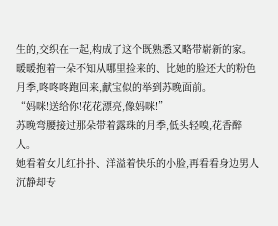生的,交织在一起,构成了这个既熟悉又略带崭新的家。
暖暖抱着一朵不知从哪里捡来的、比她的脸还大的粉色月季,咚咚咚跑回来,献宝似的举到苏晚面前。
“妈咪!送给你!花花漂亮,像妈咪!”
苏晚弯腰接过那朵带着露珠的月季,低头轻嗅,花香醉人。
她看着女儿红扑扑、洋溢着快乐的小脸,再看看身边男人沉静却专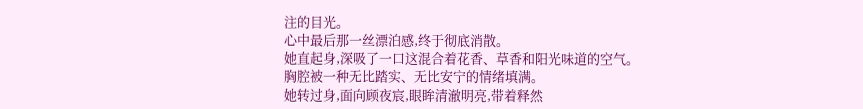注的目光。
心中最后那一丝漂泊感,终于彻底消散。
她直起身,深吸了一口这混合着花香、草香和阳光味道的空气。
胸腔被一种无比踏实、无比安宁的情绪填满。
她转过身,面向顾夜宸,眼眸清澈明亮,带着释然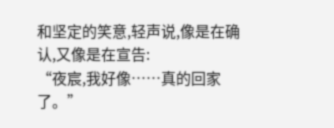和坚定的笑意,轻声说,像是在确认,又像是在宣告:
“夜宸,我好像……真的回家了。”